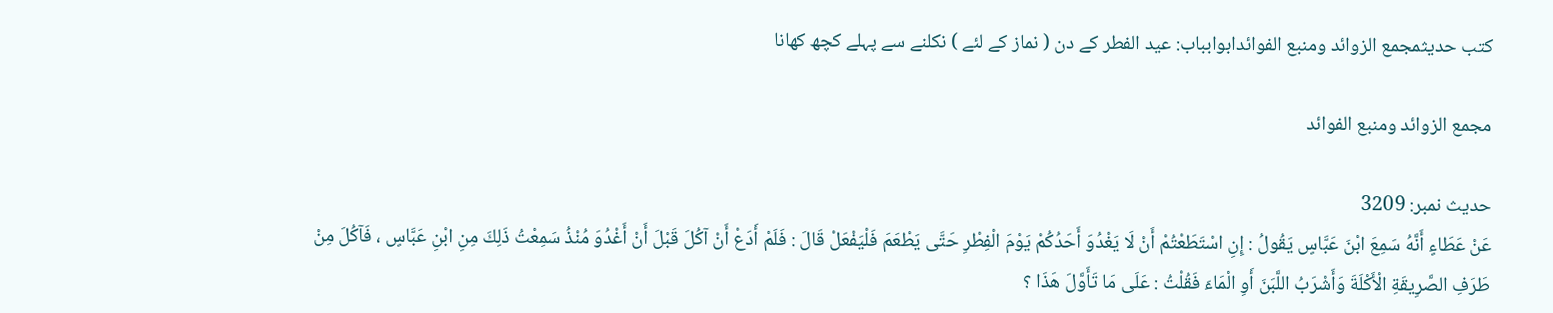کتب حدیثمجمع الزوائد ومنبع الفوائدابوابباب: عید الفطر کے دن ( نماز کے لئے ) نکلنے سے پہلے کچھ کھانا

مجمع الزوائد ومنبع الفوائد

حدیث نمبر: 3209
عَنْ عَطَاءٍ أَنَّهُ سَمِعَ ابْنَ عَبَّاسٍ يَقُولُ : إِنِ اسْتَطَعْتُمْ أَنْ لَا يَغْدُوَ أَحَدُكُمْ يَوْمَ الْفِطْرِ حَتَّى يَطْعَمَ فَلْيَفْعَلْ قَالَ : فَلَمْ أَدَعْ أَنْ آكُلَ قَبْلَ أَنْ أَغْدُوَ مُنْذُ سَمِعْتُ ذَلِكَ مِنِ ابْنِ عَبَّاسٍ ، فَآكُلَ مِنْ طَرَفِ الصَّرِيقَةِ الْأَكْلَةَ وَأَشْرَبُ اللَّبَنَ أَوِ الْمَاءَ فَقُلْتُ : عَلَى مَا تَأَوَّلَ هَذَا ؟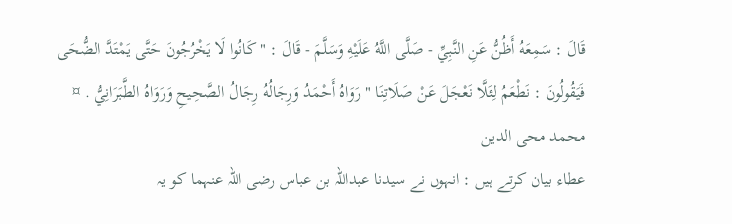قَالَ : سَمِعَهُ أَظُنُّ عَنِ النَّبِيِّ - صَلَّى اللَّهُ عَلَيْهِ وَسَلَّمَ - قَالَ : " كَانُوا لَا يَخْرُجُونَ حَتَّى يَمْتَدَّ الضُّحَى فَيَقُولُونَ : نَطْعَمُ لِئَلَّا نَعْجَلَ عَنْ صَلَاتِنَا " رَوَاهُ أَحْمَدُ وَرِجَالُهُ رِجَالُ الصَّحِيحِ وَرَوَاهُ الطَّبَرَانِيُّ . ¤
محمد محی الدین
عطاء بیان کرتے ہیں : انہوں نے سیدنا عبداللہ بن عباس رضی اللہ عنہما کو یہ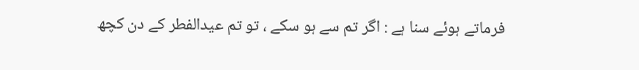فرماتے ہوئے سنا ہے : اگر تم سے ہو سکے ، تو تم عیدالفطر کے دن کچھ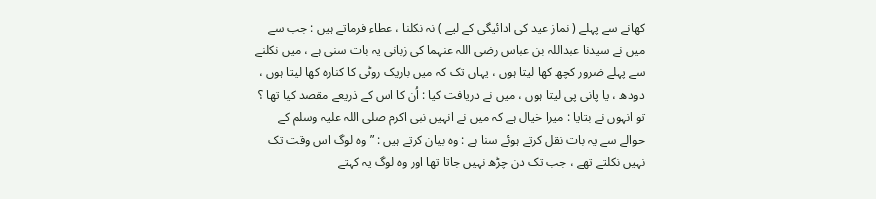کھانے سے پہلے ( نماز عید کی ادائیگی کے لیے ) نہ نکلنا ، عطاء فرماتے ہیں : جب سے میں نے سیدنا عبداللہ بن عباس رضی اللہ عنہما کی زبانی یہ بات سنی ہے ، میں نکلنے سے پہلے ضرور کچھ کھا لیتا ہوں ، یہاں تک کہ میں باریک روٹی کا کنارہ کھا لیتا ہوں ، دودھ ، یا پانی پی لیتا ہوں ، میں نے دریافت کیا : اُن کا اس کے ذریعے مقصد کیا تھا ؟ تو انہوں نے بتایا : میرا خیال ہے کہ میں نے انہیں نبی اکرم صلی اللہ علیہ وسلم کے حوالے سے یہ بات نقل کرتے ہوئے سنا ہے : وہ بیان کرتے ہیں : ” وہ لوگ اس وقت تک نہیں نکلتے تھے ، جب تک دن چڑھ نہیں جاتا تھا اور وہ لوگ یہ کہتے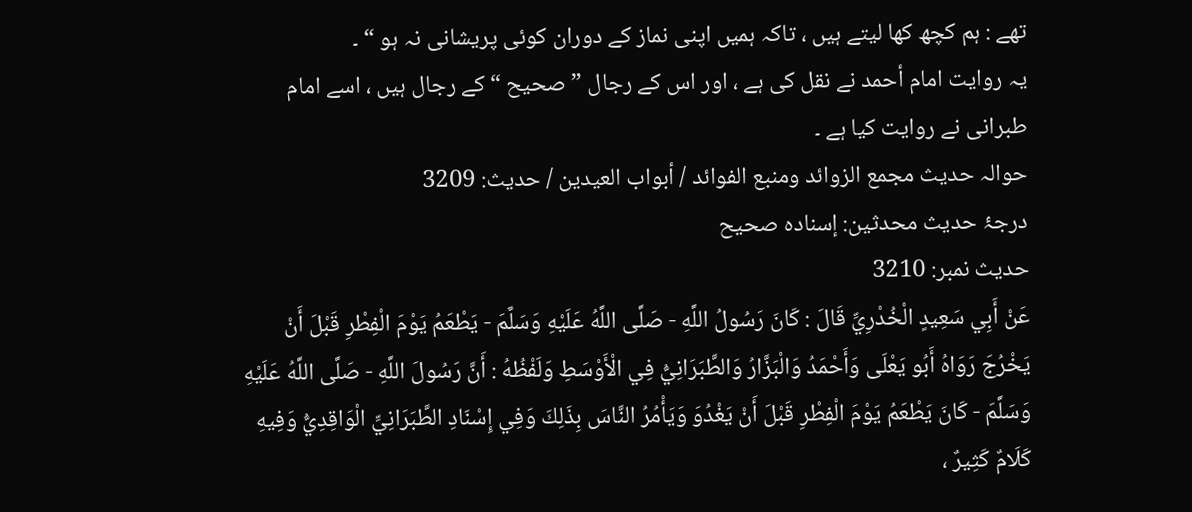تھے : ہم کچھ کھا لیتے ہیں ، تاکہ ہمیں اپنی نماز کے دوران کوئی پریشانی نہ ہو “ ۔
یہ روایت امام أحمد نے نقل کی ہے ، اور اس کے رجال ” صحیح “ کے رجال ہیں ، اسے امام طبرانی نے روایت کیا ہے ۔
حوالہ حدیث مجمع الزوائد ومنبع الفوائد / أبواب العيدين / حدیث: 3209
درجۂ حدیث محدثین: إسنادہ صحیح
حدیث نمبر: 3210
عَنْ أَبِي سَعِيدٍ الْخُدْرِيِّ قَالَ : كَانَ رَسُولُ اللَّهِ - صَلَّى اللَّهُ عَلَيْهِ وَسَلَّمَ - يَطْعَمُ يَوْمَ الْفِطْرِ قَبْلَ أَنْ يَخْرُجَ رَوَاهُ أَبُو يَعْلَى وَأَحْمَدُ وَالْبَزَّارُ وَالطَّبَرَانِيُّ فِي الْأَوْسَطِ وَلَفْظُهُ : أَنَّ رَسُولَ اللَّهِ - صَلَّى اللَّهُ عَلَيْهِ وَسَلَّمَ - كَانَ يَطْعَمُ يَوْمَ الْفِطْرِ قَبْلَ أَنْ يَغْدُوَ وَيَأْمُرُ النَّاسَ بِذَلِكَ وَفِي إِسْنَادِ الطَّبَرَانِيِّ الْوَاقِدِيُّ وَفِيهِ كَلَامٌ كَثِيرٌ ،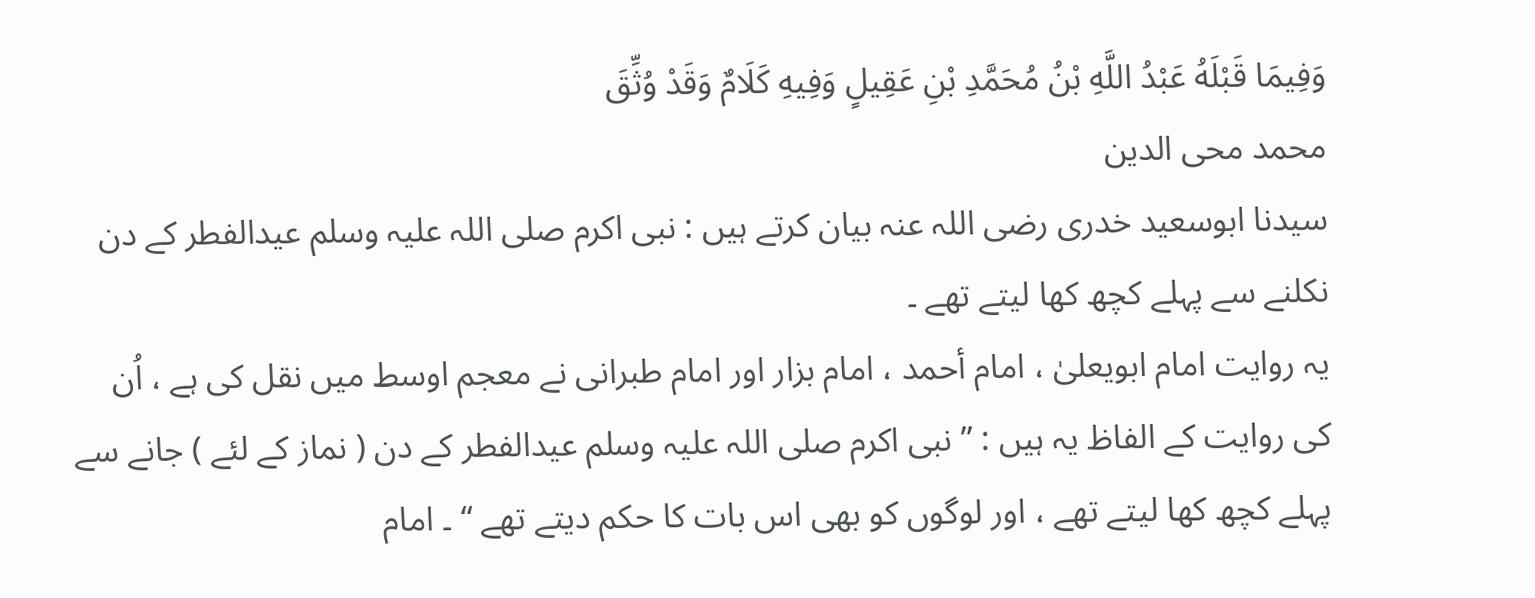وَفِيمَا قَبْلَهُ عَبْدُ اللَّهِ بْنُ مُحَمَّدِ بْنِ عَقِيلٍ وَفِيهِ كَلَامٌ وَقَدْ وُثِّقَ
محمد محی الدین
سیدنا ابوسعید خدری رضی اللہ عنہ بیان کرتے ہیں : نبی اکرم صلی اللہ علیہ وسلم عیدالفطر کے دن نکلنے سے پہلے کچھ کھا لیتے تھے ۔
یہ روایت امام ابویعلیٰ ، امام أحمد ، امام بزار اور امام طبرانی نے معجم اوسط میں نقل کی ہے ، اُن کی روایت کے الفاظ یہ ہیں : ” نبی اکرم صلی اللہ علیہ وسلم عیدالفطر کے دن ( نماز کے لئے ) جانے سے پہلے کچھ کھا لیتے تھے ، اور لوگوں کو بھی اس بات کا حکم دیتے تھے “ ۔ امام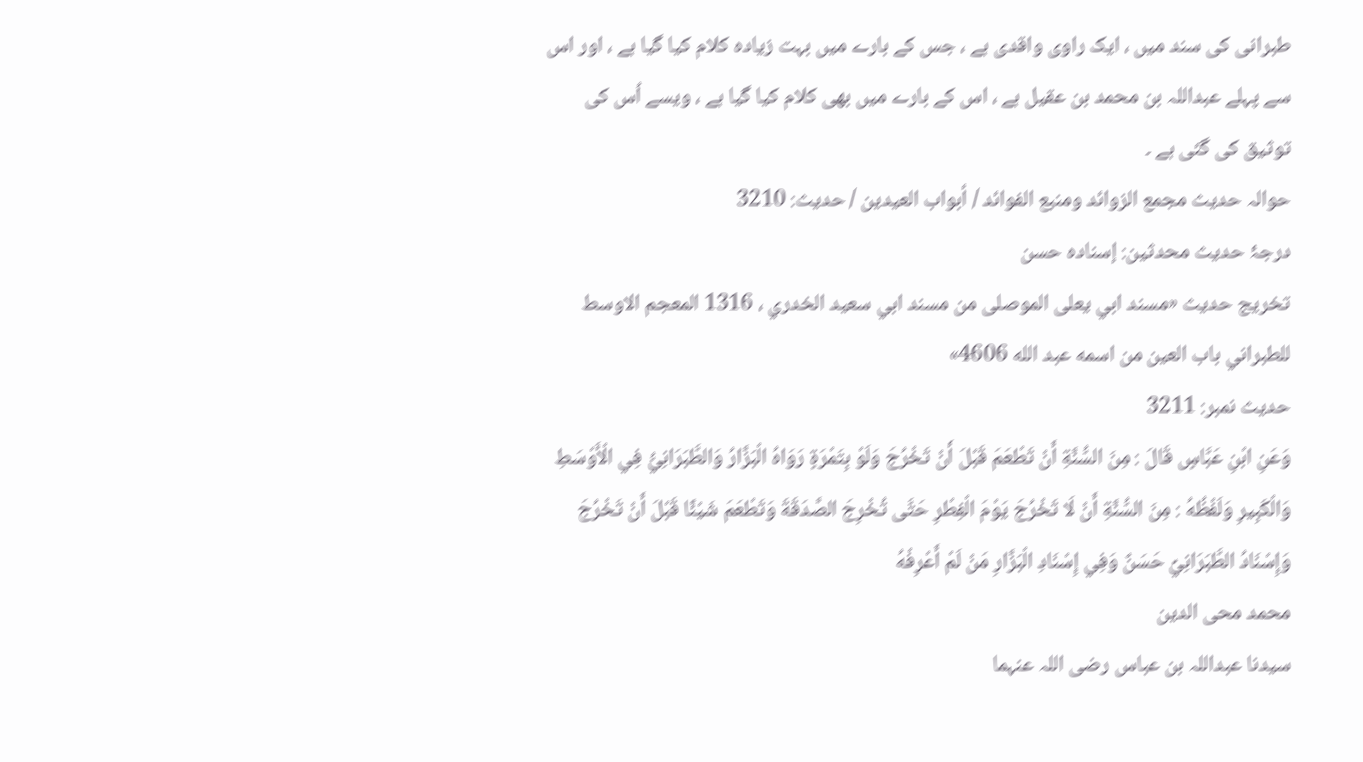طبرانی کی سند میں ، ایک راوی واقدی ہے ، جس کے بارے میں بہت زیادہ کلام کیا گیا ہے ، اور اس سے پہلے عبداللہ بن محمد بن عقیل ہے ، اس کے بارے میں بھی کلام کیا گیا ہے ، ویسے اُس کی توثیق کی گئی ہے ۔
حوالہ حدیث مجمع الزوائد ومنبع الفوائد / أبواب العيدين / حدیث: 3210
درجۂ حدیث محدثین: إسنادہ حسن
تخریج حدیث «مسند ابي يعلى الموصلى من مسند ابي سعيد الخدري ، 1316 المعجم الاوسط للطبراني باب العين من اسمه عبد الله 4606»
حدیث نمبر: 3211
وَعَنِ ابْنِ عَبَّاسٍ قَالَ : مِنَ السُّنَّةِ أَنْ تَطْعَمَ قَبْلَ أَنْ تَخْرُجَ وَلَوْ بِتَمْرَةٍ رَوَاهُ الْبَزَّارُ وَالطَّبَرَانِيُّ فِي الْأَوْسَطِ وَالْكَبِيرِ وَلَفْظُهُ : مِنَ السُّنَّةِ أَنْ لَا تَخْرُجَ يَوْمَ الْفِطْرِ حَتَّى تُخْرِجَ الصَّدَقَةَ وَتَطْعَمَ شَيْئًا قَبْلَ أَنْ تَخْرُجَ وَإِسْنَادُ الطَّبَرَانِيِّ حَسَنٌ وَفِي إِسْنَادِ الْبَزَّارِ مَنْ لَمْ أَعْرِفْهُ
محمد محی الدین
سیدنا عبداللہ بن عباس رضی اللہ عنہما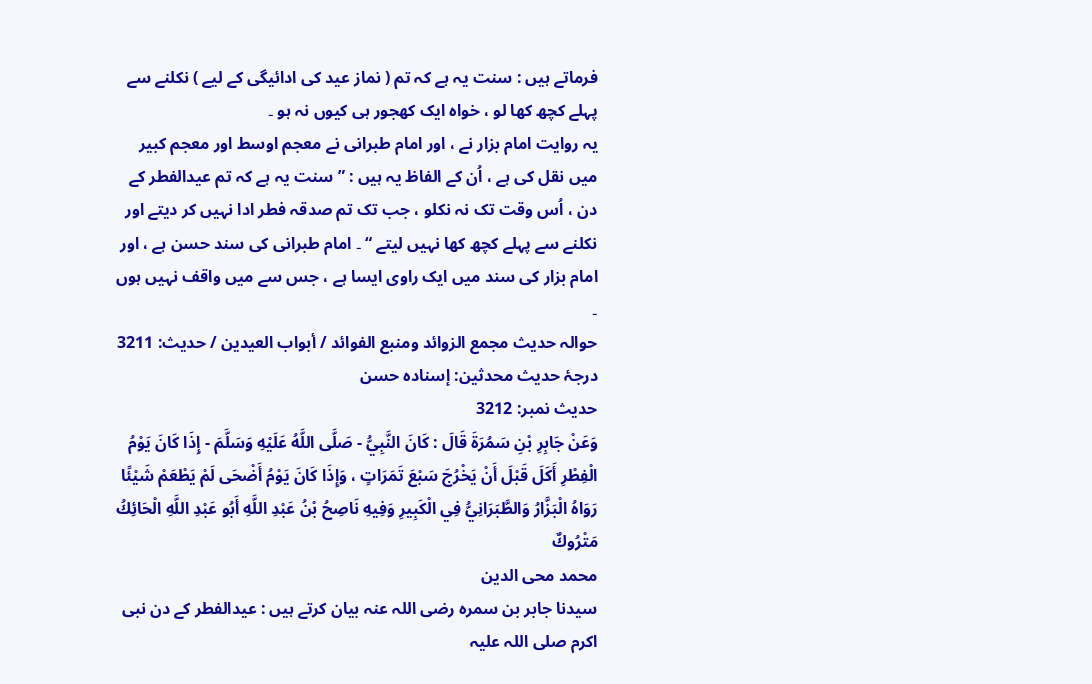فرماتے ہیں : سنت یہ ہے کہ تم ( نماز عید کی ادائیگی کے لیے ) نکلنے سے پہلے کچھ کھا لو ، خواہ ایک کھجور ہی کیوں نہ ہو ۔
یہ روایت امام بزار نے ، اور امام طبرانی نے معجم اوسط اور معجم کبیر میں نقل کی ہے ، اُن کے الفاظ یہ ہیں : ” سنت یہ ہے کہ تم عیدالفطر کے دن ، اُس وقت تک نہ نکلو ، جب تک تم صدقہ فطر ادا نہیں کر دیتے اور نکلنے سے پہلے کچھ کھا نہیں لیتے “ ۔ امام طبرانی کی سند حسن ہے ، اور امام بزار کی سند میں ایک راوی ایسا ہے ، جس سے میں واقف نہیں ہوں ۔
حوالہ حدیث مجمع الزوائد ومنبع الفوائد / أبواب العيدين / حدیث: 3211
درجۂ حدیث محدثین: إسنادہ حسن
حدیث نمبر: 3212
وَعَنْ جَابِرِ بْنِ سَمُرَةَ قَالَ : كَانَ النَّبِيُّ - صَلَّى اللَّهُ عَلَيْهِ وَسَلَّمَ - إِذَا كَانَ يَوْمُ الْفِطْرِ أَكَلَ قَبْلَ أَنْ يَخْرُجَ سَبْعَ تَمَرَاتٍ ، وَإِذَا كَانَ يَوْمُ أَضْحَى لَمْ يَطْعَمْ شَيْئًا رَوَاهُ الْبَزَّارُ وَالطَّبَرَانِيُّ فِي الْكَبِيرِ وَفِيهِ نَاصِحُ بْنُ عَبْدِ اللَّهِ أَبُو عَبْدِ اللَّهِ الْحَائِكُ مَتْرُوكٌ
محمد محی الدین
سیدنا جابر بن سمرہ رضی اللہ عنہ بیان کرتے ہیں : عیدالفطر کے دن نبی اکرم صلی اللہ علیہ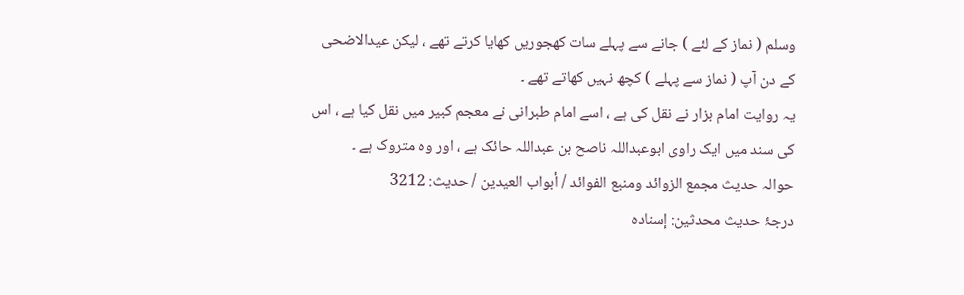وسلم ( نماز کے لئے ) جانے سے پہلے سات کھجوریں کھایا کرتے تھے ، لیکن عیدالاضحی کے دن آپ ( نماز سے پہلے ) کچھ نہیں کھاتے تھے ۔
یہ روایت امام بزار نے نقل کی ہے ، اسے امام طبرانی نے معجم کبیر میں نقل کیا ہے ، اس کی سند میں ایک راوی ابوعبداللہ ناصح بن عبداللہ حائک ہے ، اور وہ متروک ہے ۔
حوالہ حدیث مجمع الزوائد ومنبع الفوائد / أبواب العيدين / حدیث: 3212
درجۂ حدیث محدثین: إسنادہ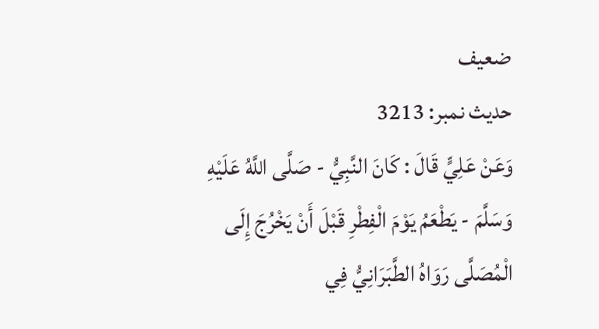ضعیف
حدیث نمبر: 3213
وَعَنْ عَلِيٍّ قَالَ : كَانَ النَّبِيُّ - صَلَّى اللَّهُ عَلَيْهِ وَسَلَّمَ - يَطْعَمُ يَوْمَ الْفِطْرِ قَبْلَ أَنْ يَخْرُجَ إِلَى الْمُصَلَّى رَوَاهُ الطَّبَرَانِيُّ فِي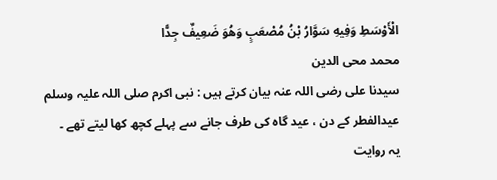الْأَوْسَطِ وَفِيهِ سَوَّارُ بْنُ مُصْعَبٍ وَهُوَ ضَعِيفٌ جِدًّا
محمد محی الدین
سیدنا علی رضی اللہ عنہ بیان کرتے ہیں : نبی اکرم صلی اللہ علیہ وسلم عیدالفطر کے دن ، عید گاہ کی طرف جانے سے پہلے کچھ کھا لیتے تھے ۔
یہ روایت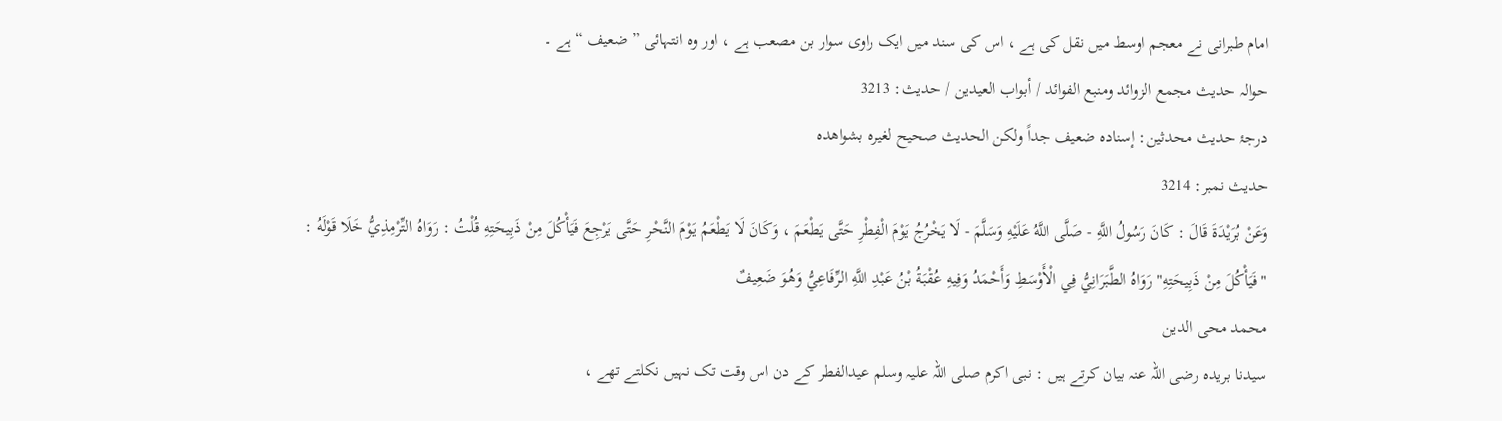امام طبرانی نے معجم اوسط میں نقل کی ہے ، اس کی سند میں ایک راوی سوار بن مصعب ہے ، اور وہ انتہائی ” ضعیف “ ہے ۔
حوالہ حدیث مجمع الزوائد ومنبع الفوائد / أبواب العيدين / حدیث: 3213
درجۂ حدیث محدثین: إسنادہ ضعیف جداً ولکن الحدیث صحیح لغیرہ بشواھدہ
حدیث نمبر: 3214
وَعَنْ بُرَيْدَةَ قَالَ : كَانَ رَسُولُ اللَّهِ - صَلَّى اللَّهُ عَلَيْهِ وَسَلَّمَ - لَا يَخْرُجُ يَوْمَ الْفِطْرِ حَتَّى يَطْعَمَ ، وَكَانَ لَا يَطْعَمُ يَوْمَ النَّحْرِ حَتَّى يَرْجِعَ فَيَأْكُلَ مِنْ ذَبِيحَتِهِ قُلْتُ : رَوَاهُ التِّرْمِذِيُّ خَلَا قَوْلَهُ : "فَيَأْكُلَ مِنْ ذَبِيحَتِهِ" رَوَاهُ الطَّبَرَانِيُّ فِي الْأَوْسَطِ وَأَحْمَدُ وَفِيهِ عُقْبَةُ بْنُ عَبْدِ اللَّهِ الرِّفَاعِيُّ وَهُوَ ضَعِيفٌ
محمد محی الدین
سیدنا بریدہ رضی اللہ عنہ بیان کرتے ہیں : نبی اکرم صلی اللہ علیہ وسلم عیدالفطر کے دن اس وقت تک نہیں نکلتے تھے ،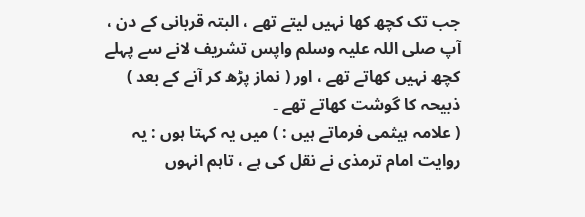جب تک کچھ کھا نہیں لیتے تھے ، البتہ قربانی کے دن ، آپ صلی اللہ علیہ وسلم واپس تشریف لانے سے پہلے کچھ نہیں کھاتے تھے ، اور ( نماز پڑھ کر آنے کے بعد ) ذبیحہ کا گوشت کھاتے تھے ۔
( علامہ ہیثمی فرماتے ہیں : ) میں یہ کہتا ہوں : یہ روایت امام ترمذی نے نقل کی ہے ، تاہم انہوں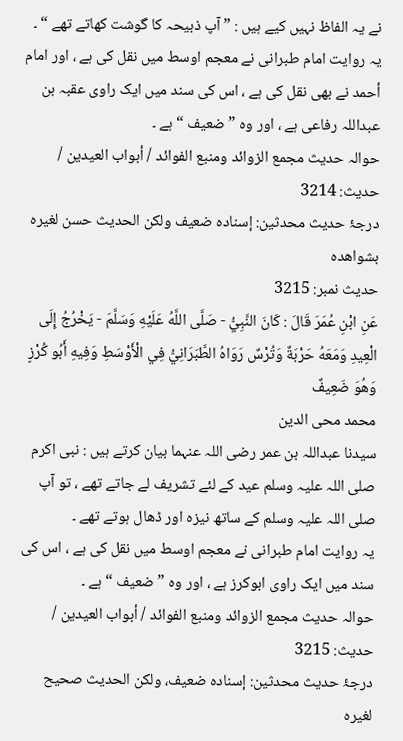نے یہ الفاظ نہیں کیے ہیں : ” آپ ذبیحہ کا گوشت کھاتے تھے “ ۔
یہ روایت امام طبرانی نے معجم اوسط میں نقل کی ہے ، اور امام أحمد نے بھی نقل کی ہے ، اس کی سند میں ایک راوی عقبہ بن عبداللہ رفاعی ہے ، اور وہ ” ضعیف “ ہے ۔
حوالہ حدیث مجمع الزوائد ومنبع الفوائد / أبواب العيدين / حدیث: 3214
درجۂ حدیث محدثین: إسنادہ ضعیف ولکن الحدیث حسن لغیرہ بشواھدہ
حدیث نمبر: 3215
عَنِ ابْنِ عُمَرَ قَالَ : كَانَ النَّبِيُّ - صَلَّى اللَّهُ عَلَيْهِ وَسَلَّمَ - يَخْرُجُ إِلَى الْعِيدِ وَمَعَهُ حَرْبَةٌ وَتُرْسٌ رَوَاهُ الطَّبَرَانِيُّ فِي الْأَوْسَطِ وَفِيهِ أَبُو كُرْزٍ وَهُوَ ضَعِيفٌ
محمد محی الدین
سیدنا عبداللہ بن عمر رضی اللہ عنہما بیان کرتے ہیں : نبی اکرم صلی اللہ علیہ وسلم عید کے لئے تشریف لے جاتے تھے ، تو آپ صلی اللہ علیہ وسلم کے ساتھ نیزہ اور ڈھال ہوتے تھے ۔
یہ روایت امام طبرانی نے معجم اوسط میں نقل کی ہے ، اس کی سند میں ایک راوی ابوکرز ہے ، اور وہ ” ضعیف “ ہے ۔
حوالہ حدیث مجمع الزوائد ومنبع الفوائد / أبواب العيدين / حدیث: 3215
درجۂ حدیث محدثین: إسنادہ ضعیف، ولکن الحدیث صحیح لغیرہ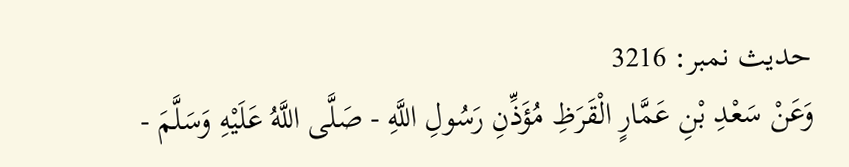حدیث نمبر: 3216
وَعَنْ سَعْدِ بْنِ عَمَّارٍ الْقَرَظِ مُؤَذِّنِ رَسُولِ اللَّهِ - صَلَّى اللَّهُ عَلَيْهِ وَسَلَّمَ -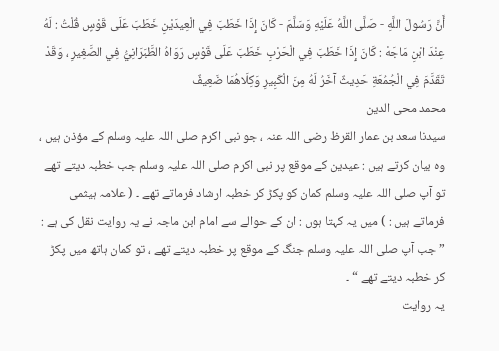أَنَّ رَسُولَ اللَّهِ - صَلَّى اللَّهُ عَلَيْهِ وَسَلَّمَ - كَانَ إِذَا خَطَبَ فِي الْعِيدَيْنِ خَطَبَ عَلَى قَوْسٍ قُلْتُ : لَهُ عِنْدَ ابْنِ مَاجَهْ : كَانَ إِذَا خَطَبَ فِي الْحَرْبِ خَطَبَ عَلَى قَوْسٍ رَوَاهُ الطَّبَرَانِيُّ فِي الصَّغِيرِ ، وَقَدْ تَقَدَّمَ فِي الْجُمُعَةِ حَدِيثٌ آخَرُ لَهُ مِنَ الْكَبِيرِ وَكِلَاهُمَا ضَعِيفٌ
محمد محی الدین
سیدنا سعد بن عمار القرظ رضی اللہ عنہ ، جو نبی اکرم صلی اللہ علیہ وسلم کے مؤذن ہیں ، وہ بیان کرتے ہیں : عیدین کے موقع پر نبی اکرم صلی اللہ علیہ وسلم جب خطبہ دیتے تھے تو آپ صلی اللہ علیہ وسلم کمان کو پکڑ کر خطبہ ارشاد فرماتے تھے ۔ ( علامہ ہیثمی فرماتے ہیں : ) میں یہ کہتا ہوں : ان کے حوالے سے امام ابن ماجہ نے یہ روایت نقل کی ہے : ” جب آپ صلی اللہ علیہ وسلم جنگ کے موقع پر خطبہ دیتے تھے ، تو کمان ہاتھ میں پکڑ کر خطبہ دیتے تھے “ ۔
یہ روایت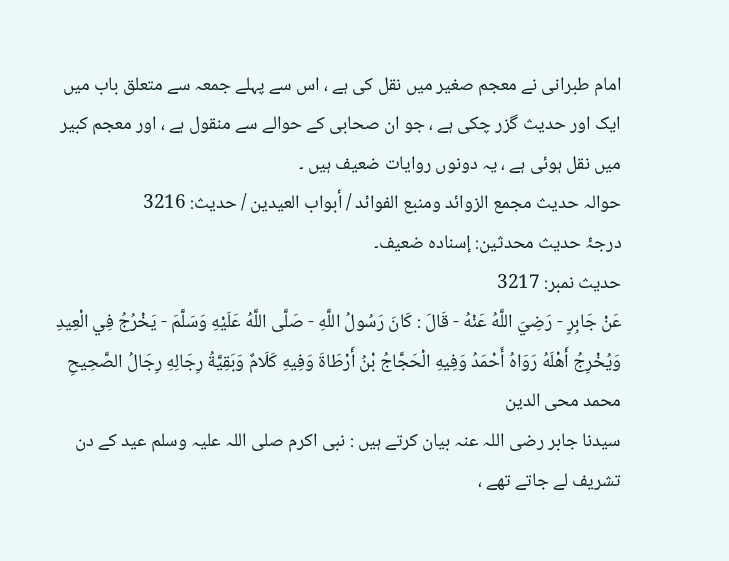امام طبرانی نے معجم صغیر میں نقل کی ہے ، اس سے پہلے جمعہ سے متعلق باب میں ایک اور حدیث گزر چکی ہے ، جو ان صحابی کے حوالے سے منقول ہے ، اور معجم کبیر میں نقل ہوئی ہے ، یہ دونوں روایات ضعیف ہیں ۔
حوالہ حدیث مجمع الزوائد ومنبع الفوائد / أبواب العيدين / حدیث: 3216
درجۂ حدیث محدثین: إسنادہ ضعیف۔
حدیث نمبر: 3217
عَنْ جَابِرٍ - رَضِيَ اللَّهُ عَنْهُ - قَالَ : كَانَ رَسُولُ اللَّهِ - صَلَّى اللَّهُ عَلَيْهِ وَسَلَّمَ - يَخْرُجُ فِي الْعِيدِ وَيُخْرِجُ أَهْلَهُ رَوَاهُ أَحْمَدُ وَفِيهِ الْحَجَّاجُ بْنُ أَرْطَاةَ وَفِيهِ كَلَامٌ وَبَقِيَّةُ رِجَالِهِ رِجَالُ الصَّحِيحِ
محمد محی الدین
سیدنا جابر رضی اللہ عنہ بیان کرتے ہیں : نبی اکرم صلی اللہ علیہ وسلم عید کے دن تشریف لے جاتے تھے ،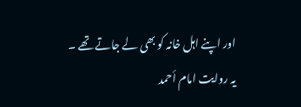اور اپنے اہل خانہ کو بھی لے جاتے تھے ۔
یہ روایت امام أحمد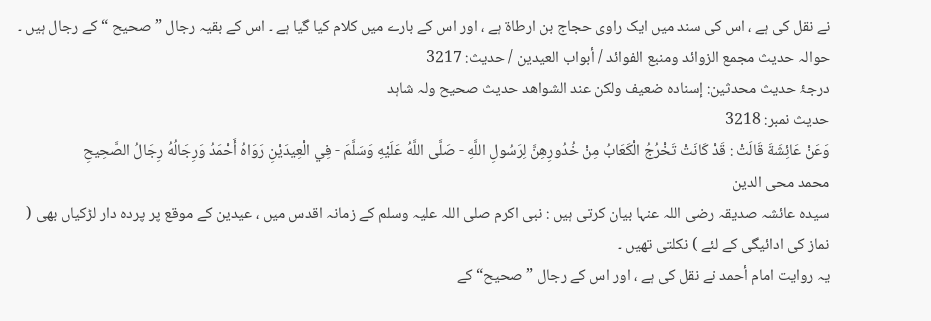نے نقل کی ہے ، اس کی سند میں ایک راوی حجاج بن ارطاۃ ہے ، اور اس کے بارے میں کلام کیا گیا ہے ۔ اس کے بقیہ رجال ” صحیح “ کے رجال ہیں ۔
حوالہ حدیث مجمع الزوائد ومنبع الفوائد / أبواب العيدين / حدیث: 3217
درجۂ حدیث محدثین: إسنادہ ضعیف ولکن عند الشواھد حدیث صحیح ولہ شاہد
حدیث نمبر: 3218
وَعَنْ عَائِشَةَ قَالَتْ : قَدْ كَانَتْ تَخْرُجُ الْكَعَابُ مِنْ خُدُورِهِنَّ لِرَسُولِ اللَّهِ - صَلَّى اللَّهُ عَلَيْهِ وَسَلَّمَ - فِي الْعِيدَيْنِ رَوَاهُ أَحْمَدُ وَرِجَالُهُ رِجَالُ الصَّحِيحِ
محمد محی الدین
سیدہ عائشہ صدیقہ رضی اللہ عنہا بیان کرتی ہیں : نبی اکرم صلی اللہ علیہ وسلم کے زمانہ اقدس میں ، عیدین کے موقع پر پردہ دار لڑکیاں بھی ( نماز کی ادائیگی کے لئے ) نکلتی تھیں ۔
یہ روایت امام أحمد نے نقل کی ہے ، اور اس کے رجال ” صحیح“ کے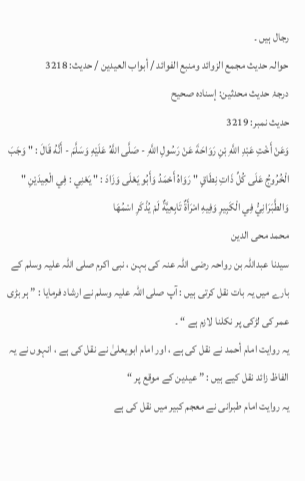رجال ہیں ۔
حوالہ حدیث مجمع الزوائد ومنبع الفوائد / أبواب العيدين / حدیث: 3218
درجۂ حدیث محدثین: إسنادہ صحیح
حدیث نمبر: 3219
وَعَنْ أَخْتِ عَبْدِ اللَّهِ بْنِ رَوَاحَةَ عَنْ رَسُولِ اللَّهِ - صَلَّى اللَّهُ عَلَيْهِ وَسَلَّمَ - أَنَّهُ قَالَ : " وَجَبَ الْخُرُوجُ عَلَى كُلِّ ذَاتِ نِطَاقٍ " رَوَاهُ أَحْمَدُ وَأَبُو يَعْلَى وَزَادَ : " يَعْنِي : فِي الْعِيدَيْنِ " وَالطَّبَرَانِيُّ فِي الْكَبِيرِ وَفِيهِ امْرَأَةٌ تَابِعِيَّةٌ لَمْ يُذْكَرِ اسْمُهَا
محمد محی الدین
سیدنا عبداللہ بن رواحہ رضی اللہ عنہ کی بہن ، نبی اکرم صلی اللہ علیہ وسلم کے بارے میں یہ بات نقل کرتی ہیں : آپ صلی اللہ علیہ وسلم نے ارشاد فرمایا : ” ہر بڑی عمر کی لڑکی پر نکلنا لازم ہے “ ۔
یہ روایت امام أحمد نے نقل کی ہے ، اور امام ابویعلیٰ نے نقل کی ہے ، انہوں نے یہ الفاظ زائد نقل کیے ہیں : ” عیدین کے موقع پر “
یہ روایت امام طبرانی نے معجم کبیر میں نقل کی ہے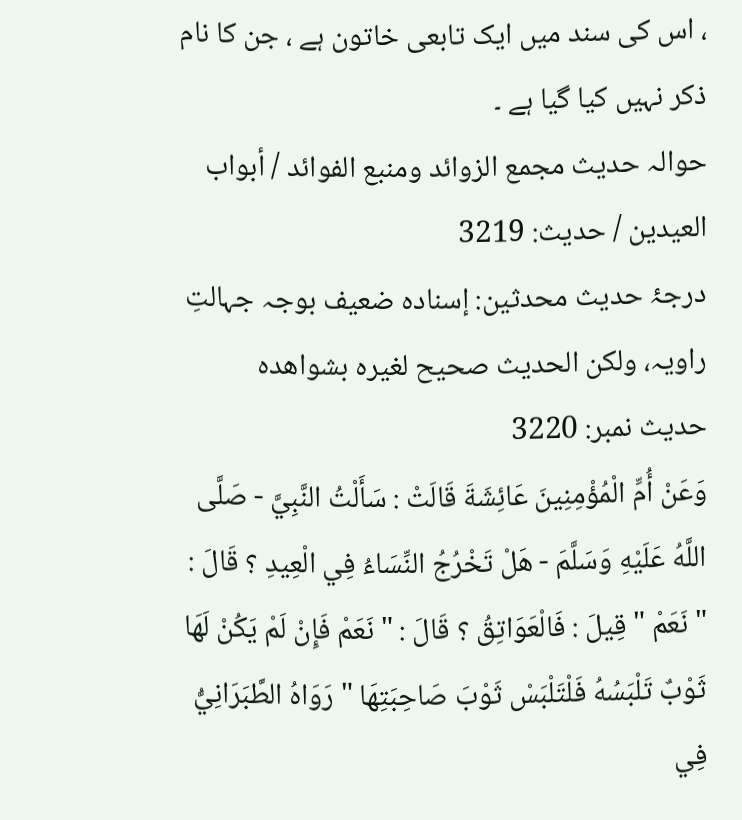، اس کی سند میں ایک تابعی خاتون ہے ، جن کا نام ذکر نہیں کیا گیا ہے ۔
حوالہ حدیث مجمع الزوائد ومنبع الفوائد / أبواب العيدين / حدیث: 3219
درجۂ حدیث محدثین: إسنادہ ضعیف بوجہ جہالتِ راویہ، ولکن الحدیث صحیح لغیرہ بشواھدہ
حدیث نمبر: 3220
وَعَنْ أُمِّ الْمُؤْمِنِينَ عَائِشَةَ قَالَتْ : سَأَلْتُ النَّبِيَّ - صَلَّى اللَّهُ عَلَيْهِ وَسَلَّمَ - هَلْ تَخْرُجُ النِّسَاءُ فِي الْعِيدِ ؟ قَالَ : " نَعَمْ " قِيلَ : فَالْعَوَاتِقُ ؟ قَالَ : " نَعَمْ فَإِنْ لَمْ يَكُنْ لَهَا ثَوْبٌ تَلْبَسُهُ فَلْتَلْبَسْ ثَوْبَ صَاحِبَتِهَا " رَوَاهُ الطَّبَرَانِيُّ فِي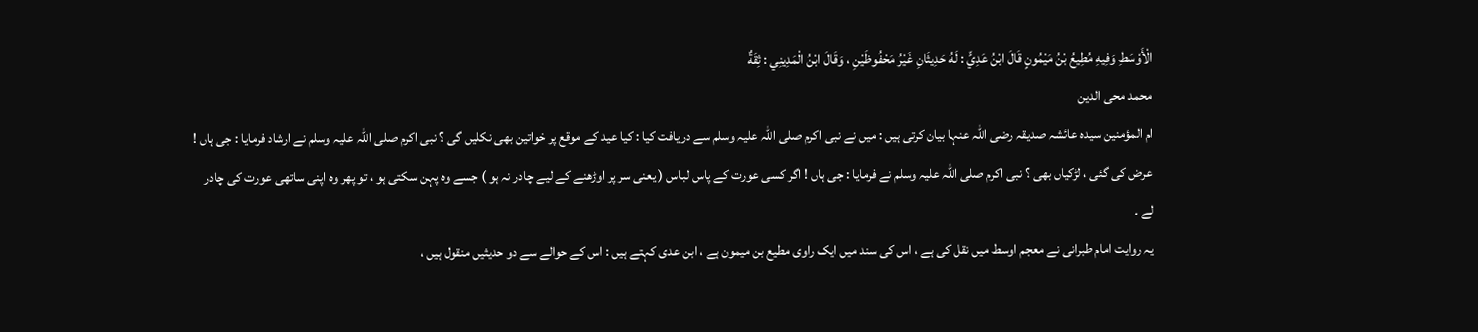الْأَوْسَطِ وَفِيهِ مُطِيعُ بْنُ مَيْمُونٍ قَالَ ابْنُ عَدِيٍّ : لَهُ حَدِيثَانِ غَيْرُ مَحْفُوظَيْنِ ، وَقَالَ ابْنُ الْمَدِينِي : ثِقَةٌ
محمد محی الدین
ام المؤمنین سیدہ عائشہ صدیقہ رضی اللہ عنہا بیان کرتی ہیں : میں نے نبی اکرم صلی اللہ علیہ وسلم سے دریافت کیا : کیا عید کے موقع پر خواتین بھی نکلیں گی ؟ نبی اکرم صلی اللہ علیہ وسلم نے ارشاد فرمایا : جی ہاں ! عرض کی گئی ، لڑکیاں بھی ؟ نبی اکرم صلی اللہ علیہ وسلم نے فرمایا : جی ہاں ! اگر کسی عورت کے پاس لباس ( یعنی سر پر اوڑھنے کے لیے چادر نہ ہو ) جسے وہ پہن سکتی ہو ، تو پھر وہ اپنی ساتھی عورت کی چادر لے ۔
یہ روایت امام طبرانی نے معجم اوسط میں نقل کی ہے ، اس کی سند میں ایک راوی مطیع بن میمون ہے ، ابن عدی کہتے ہیں : اس کے حوالے سے دو حدیثیں منقول ہیں ،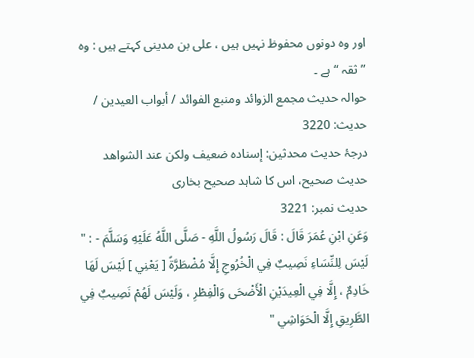اور وہ دونوں محفوظ نہیں ہیں ، علی بن مدینی کہتے ہیں : وہ ” ثقہ “ ہے ۔
حوالہ حدیث مجمع الزوائد ومنبع الفوائد / أبواب العيدين / حدیث: 3220
درجۂ حدیث محدثین: إسنادہ ضعیف ولکن عند الشواھد حدیث صحیح، اس کا شاہد صحیح بخاری
حدیث نمبر: 3221
وَعَنِ ابْنِ عُمَرَ قَالَ : قَالَ رَسُولُ اللَّهِ - صَلَّى اللَّهُ عَلَيْهِ وَسَلَّمَ - : " لَيْسَ لِلنِّسَاءِ نَصِيبٌ فِي الْخُرُوجِ إِلَّا مُضْطَرَّةً [ يَعْنِي ] لَيْسَ لَهَا خَادِمٌ ، إِلَّا فِي الْعِيدَيْنِ الْأَضْحَى وَالْفِطْرِ ، وَلَيْسَ لَهُمْ نَصِيبٌ فِي الطَّرِيقِ إِلَّا الْحَوَاشِي "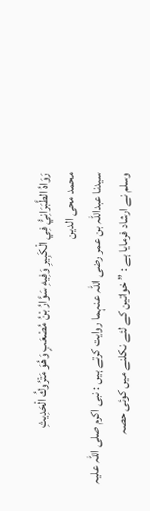رَوَاهُ الطَّبَرَانِيُّ فِي الْكَبِيرِ وَفِيهِ سَوَّارُ بْنُ مُصْعَبٍ وَهُوَ مَتْرُوكُ الْحَدِيثِ
محمد محی الدین
سیدنا عبداللہ بن عمر رضی اللہ عنہما روایت کرتے ہیں : نبی اکرم صلی اللہ علیہ وسلم نے ارشاد فرمایا ہے : ” خواتین کے لئے نکلنے میں کوئی حصہ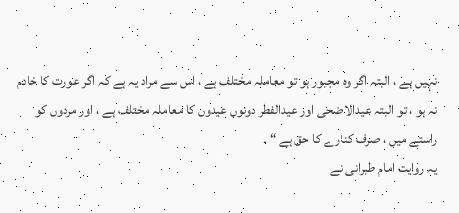نہیں ہے ، البتہ اگر وہ مجبور ہو تو معاملہ مختلف ہے ، اس سے مراد یہ ہے کہ اگر عورت کا خادم نہ ہو ، تو البتہ عیدالاضحی اور عیدالفطر دونوں عیدوں کا معاملہ مختلف ہے ، اور مردوں کو راستے میں ، صرف کنارے کا حق ہے “ ۔
یہ روایت امام طبرانی نے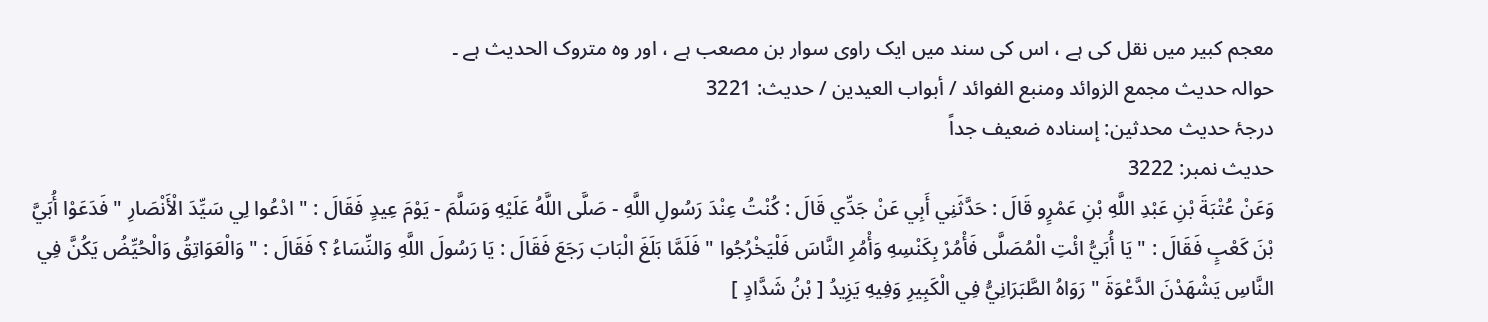معجم کبیر میں نقل کی ہے ، اس کی سند میں ایک راوی سوار بن مصعب ہے ، اور وہ متروک الحدیث ہے ۔
حوالہ حدیث مجمع الزوائد ومنبع الفوائد / أبواب العيدين / حدیث: 3221
درجۂ حدیث محدثین: إسنادہ ضعیف جداً
حدیث نمبر: 3222
وَعَنْ عُتْبَةَ بْنِ عَبْدِ اللَّهِ بْنِ عَمْرٍو قَالَ : حَدَّثَنِي أَبِي عَنْ جَدِّي قَالَ : كُنْتُ عِنْدَ رَسُولِ اللَّهِ - صَلَّى اللَّهُ عَلَيْهِ وَسَلَّمَ - يَوْمَ عِيدٍ فَقَالَ : " ادْعُوا لِي سَيِّدَ الْأَنْصَارِ " فَدَعَوْا أُبَيَّ بْنَ كَعْبٍ فَقَالَ : " يَا أُبَيُّ ائْتِ الْمُصَلَّى فَأْمُرْ بِكَنْسِهِ وَأْمُرِ النَّاسَ فَلْيَخْرُجُوا " فَلَمَّا بَلَغَ الْبَابَ رَجَعَ فَقَالَ : يَا رَسُولَ اللَّهِ وَالنِّسَاءُ ؟ فَقَالَ : " وَالْعَوَاتِقُ وَالْحُيِّضُ يَكُنَّ فِي النَّاسِ يَشْهَدْنَ الدَّعْوَةَ " رَوَاهُ الطَّبَرَانِيُّ فِي الْكَبِيرِ وَفِيهِ يَزِيدُ [ بْنُ شَدَّادٍ ]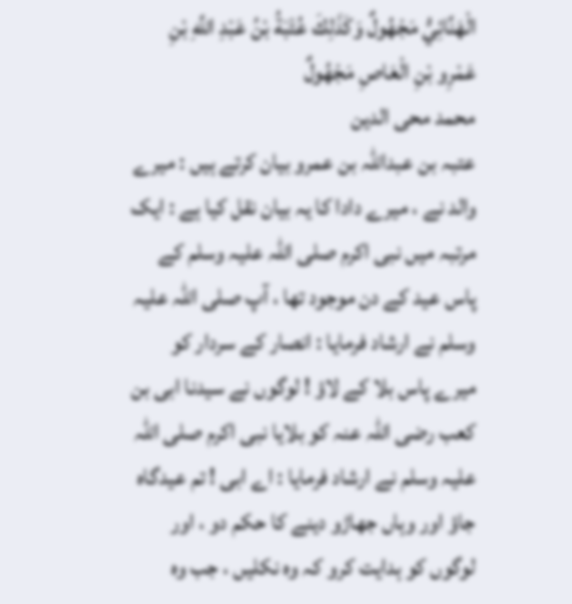الْهَنَّائِيُّ مَجْهُولٌ وَكَذَلِكَ عُتْبَةُ بْنُ عَبْدِ اللَّهِ بْنِ عَمْرِو بْنِ الْعَاصِ مَجْهُولٌ
محمد محی الدین
عتبہ بن عبداللہ بن عمرو بیان کرتے ہیں : میرے والد نے ، میرے دادا کا یہ بیان نقل کیا ہے : ایک مرتبہ میں نبی اکرم صلی اللہ علیہ وسلم کے پاس عید کے دن موجود تھا ، آپ صلی اللہ علیہ وسلم نے ارشاد فرمایا : انصار کے سردار کو میرے پاس بلا کے لاؤ ! لوگوں نے سیدنا ابی بن کعب رضی اللہ عنہ کو بلایا نبی اکرم صلی اللہ علیہ وسلم نے ارشاد فرمایا : اے ابی ! تم عیدگاہ جاؤ اور وہاں جھاڑو دینے کا حکم دو ، اور لوگوں کو ہدایت کرو کہ وہ نکلیں ، جب وہ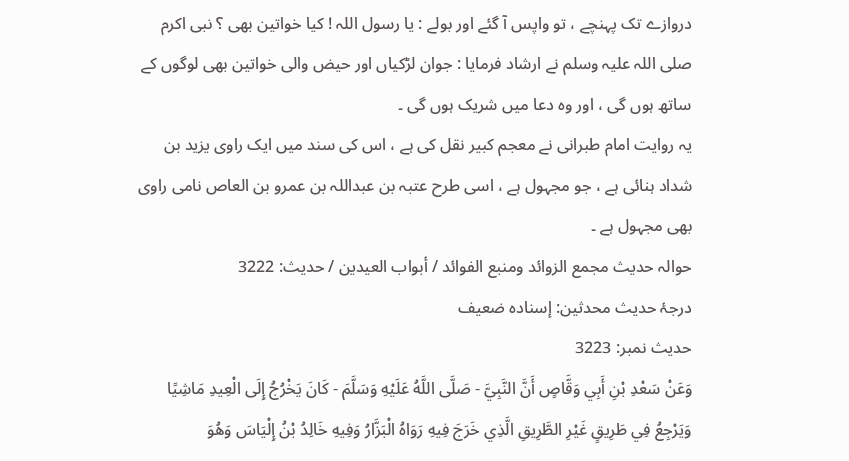دروازے تک پہنچے ، تو واپس آ گئے اور بولے : یا رسول اللہ ! کیا خواتین بھی ؟ نبی اکرم صلی اللہ علیہ وسلم نے ارشاد فرمایا : جوان لڑکیاں اور حیض والی خواتین بھی لوگوں کے ساتھ ہوں گی ، اور وہ دعا میں شریک ہوں گی ۔
یہ روایت امام طبرانی نے معجم کبیر نقل کی ہے ، اس کی سند میں ایک راوی یزید بن شداد ہنائی ہے ، جو مجہول ہے ، اسی طرح عتبہ بن عبداللہ بن عمرو بن العاص نامی راوی بھی مجہول ہے ۔
حوالہ حدیث مجمع الزوائد ومنبع الفوائد / أبواب العيدين / حدیث: 3222
درجۂ حدیث محدثین: إسنادہ ضعیف
حدیث نمبر: 3223
وَعَنْ سَعْدِ بْنِ أَبِي وَقَّاصٍ أَنَّ النَّبِيَّ - صَلَّى اللَّهُ عَلَيْهِ وَسَلَّمَ - كَانَ يَخْرُجُ إِلَى الْعِيدِ مَاشِيًا وَيَرْجِعُ فِي طَرِيقٍ غَيْرِ الطَّرِيقِ الَّذِي خَرَجَ فِيهِ رَوَاهُ الْبَزَّارُ وَفِيهِ خَالِدُ بْنُ إِلْيَاسَ وَهُوَ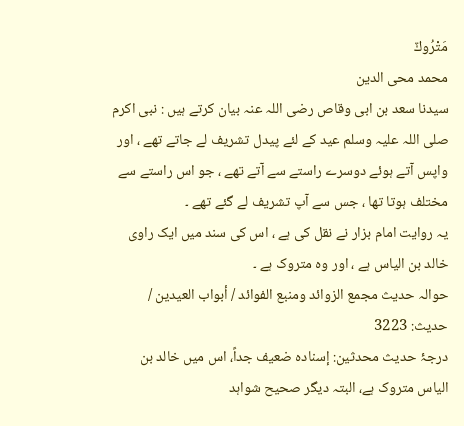مَتْرُوكٌ
محمد محی الدین
سیدنا سعد بن ابی وقاص رضی اللہ عنہ بیان کرتے ہیں : نبی اکرم صلی اللہ علیہ وسلم عید کے لئے پیدل تشریف لے جاتے تھے ، اور واپس آتے ہوئے دوسرے راستے سے آتے تھے ، جو اس راستے سے مختلف ہوتا تھا ، جس سے آپ تشریف لے گئے تھے ۔
یہ روایت امام بزار نے نقل کی ہے ، اس کی سند میں ایک راوی خالد بن الیاس ہے ، اور وہ متروک ہے ۔
حوالہ حدیث مجمع الزوائد ومنبع الفوائد / أبواب العيدين / حدیث: 3223
درجۂ حدیث محدثین: إسنادہ ضعیف جداً، اس میں خالد بن الیاس متروک ہے، البتہ دیگر صحیح شواہد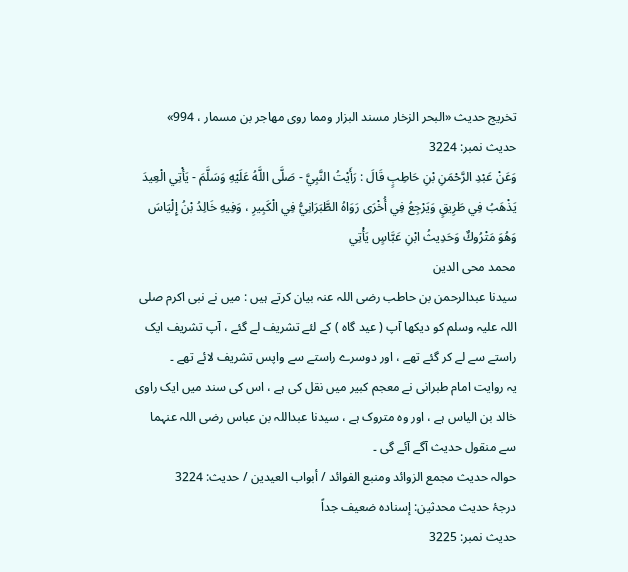تخریج حدیث «البحر الزخار مسند البزار ومما روى مهاجر بن مسمار ، 994»
حدیث نمبر: 3224
وَعَنْ عَبْدِ الرَّحْمَنِ بْنِ حَاطِبٍ قَالَ : رَأَيْتُ النَّبِيَّ - صَلَّى اللَّهُ عَلَيْهِ وَسَلَّمَ - يَأْتِي الْعِيدَ يَذْهَبُ فِي طَرِيقٍ وَيَرْجِعُ فِي أُخْرَى رَوَاهُ الطَّبَرَانِيُّ فِي الْكَبِيرِ ، وَفِيهِ خَالِدُ بْنُ إِلْيَاسَ وَهُوَ مَتْرُوكٌ وَحَدِيثُ ابْنِ عَبَّاسٍ يَأْتِي
محمد محی الدین
سیدنا عبدالرحمن بن حاطب رضی اللہ عنہ بیان کرتے ہیں : میں نے نبی اکرم صلی اللہ علیہ وسلم کو دیکھا آپ ( عید گاہ ) کے لئے تشریف لے گئے ، آپ تشریف ایک راستے سے لے کر گئے تھے ، اور دوسرے راستے سے واپس تشریف لائے تھے ۔
یہ روایت امام طبرانی نے معجم کبیر میں نقل کی ہے ، اس کی سند میں ایک راوی خالد بن الیاس ہے ، اور وہ متروک ہے ، سیدنا عبداللہ بن عباس رضی اللہ عنہما سے منقول حدیث آگے آئے گی ۔
حوالہ حدیث مجمع الزوائد ومنبع الفوائد / أبواب العيدين / حدیث: 3224
درجۂ حدیث محدثین: إسنادہ ضعیف جداً
حدیث نمبر: 3225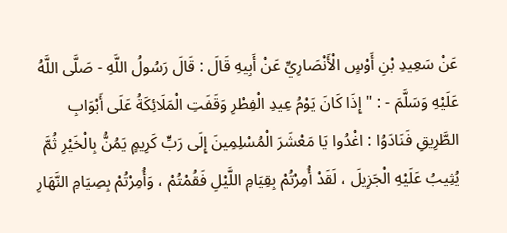عَنْ سَعِيدِ بْنِ أَوْسٍ الْأَنْصَارِيِّ عَنْ أَبِيهِ قَالَ : قَالَ رَسُولُ اللَّهِ - صَلَّى اللَّهُ عَلَيْهِ وَسَلَّمَ - : " إِذَا كَانَ يَوْمُ عِيدِ الْفِطْرِ وَقَفَتِ الْمَلَائِكَةُ عَلَى أَبْوَابِ الطَّرِيقِ فَنَادَوُا : اغْدُوا يَا مَعْشَرَ الْمُسْلِمِينَ إِلَى رَبٍّ كَرِيمٍ يَمُنُّ بِالْخَيْرِ ثُمَّ يُثِيبُ عَلَيْهِ الْجَزِيلَ ، لَقَدْ أُمِرْتُمْ بِقِيَامِ اللَّيْلِ فَقُمْتُمْ ، وَأُمِرْتُمْ بِصِيَامِ النَّهَارِ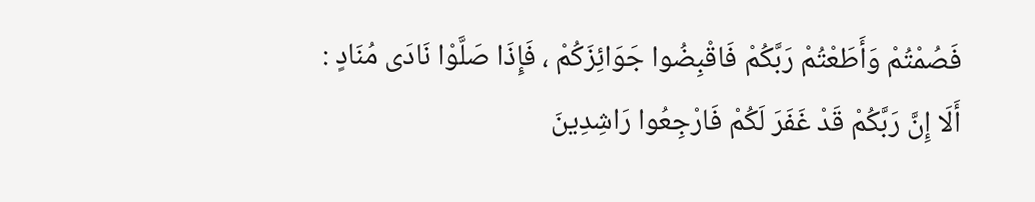فَصُمْتُمْ وَأَطَعْتُمْ رَبَّكُمْ فَاقْبِضُوا جَوَائِزَكُمْ ، فَإِذَا صَلَّوْا نَادَى مُنَادٍ : أَلَا إِنَّ رَبَّكُمْ قَدْ غَفَرَ لَكُمْ فَارْجِعُوا رَاشِدِينَ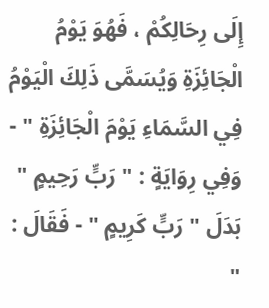إِلَى رِحَالِكُمْ ، فَهُوَ يَوْمُ الْجَائِزَةِ وَيُسَمَّى ذَلِكَ الْيَوْمُ فِي السَّمَاءِ يَوْمَ الْجَائِزَةِ " - وَفِي رِوَايَةٍ : " رَبٍّ رَحِيمٍ " بَدَلَ " رَبٍّ كَرِيمٍ " - فَقَالَ : "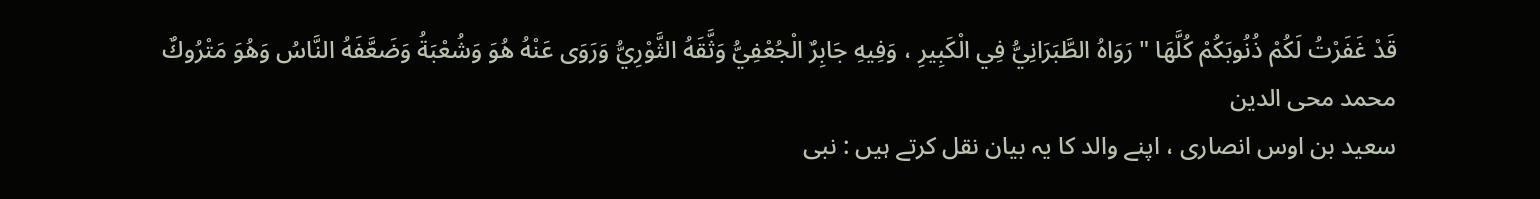قَدْ غَفَرْتُ لَكُمْ ذُنُوبَكُمْ كُلَّهَا " رَوَاهُ الطَّبَرَانِيُّ فِي الْكَبِيرِ ، وَفِيهِ جَابِرٌ الْجُعْفِيُّ وَثَّقَهُ الثَّوْرِيُّ وَرَوَى عَنْهُ هُوَ وَشُعْبَةُ وَضَعَّفَهُ النَّاسُ وَهُوَ مَتْرُوكٌ
محمد محی الدین
سعید بن اوس انصاری ، اپنے والد کا یہ بیان نقل کرتے ہیں : نبی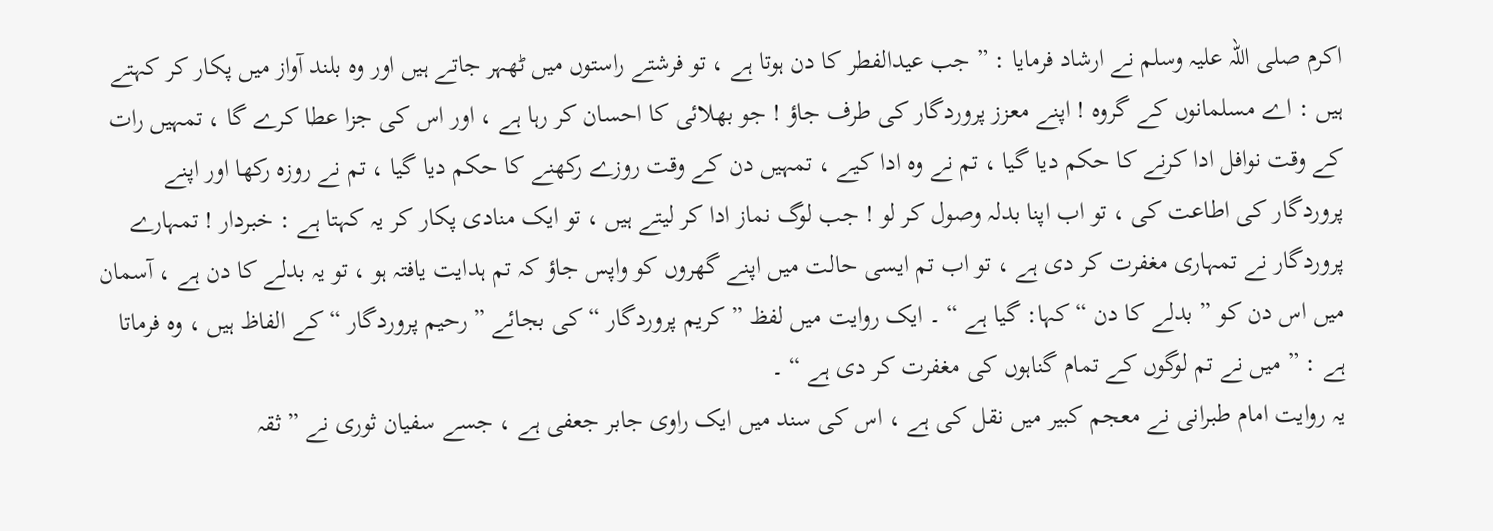اکرم صلی اللہ علیہ وسلم نے ارشاد فرمایا : ” جب عیدالفطر کا دن ہوتا ہے ، تو فرشتے راستوں میں ٹھہر جاتے ہیں اور وہ بلند آواز میں پکار کر کہتے ہیں : اے مسلمانوں کے گروہ ! اپنے معزز پروردگار کی طرف جاؤ ! جو بھلائی کا احسان کر رہا ہے ، اور اس کی جزا عطا کرے گا ، تمہیں رات کے وقت نوافل ادا کرنے کا حکم دیا گیا ، تم نے وہ ادا کیے ، تمہیں دن کے وقت روزے رکھنے کا حکم دیا گیا ، تم نے روزہ رکھا اور اپنے پروردگار کی اطاعت کی ، تو اب اپنا بدلہ وصول کر لو ! جب لوگ نماز ادا کر لیتے ہیں ، تو ایک منادی پکار کر یہ کہتا ہے : خبردار ! تمہارے پروردگار نے تمہاری مغفرت کر دی ہے ، تو اب تم ایسی حالت میں اپنے گھروں کو واپس جاؤ کہ تم ہدایت یافتہ ہو ، تو یہ بدلے کا دن ہے ، آسمان میں اس دن کو ” بدلے کا دن “ کہا: گیا ہے “ ۔ ایک روایت میں لفظ ” کریم پروردگار “ کی بجائے ” رحیم پروردگار “ کے الفاظ ہیں ، وہ فرماتا ہے : ” میں نے تم لوگوں کے تمام گناہوں کی مغفرت کر دی ہے “ ۔
یہ روایت امام طبرانی نے معجم کبیر میں نقل کی ہے ، اس کی سند میں ایک راوی جابر جعفی ہے ، جسے سفیان ثوری نے ” ثقہ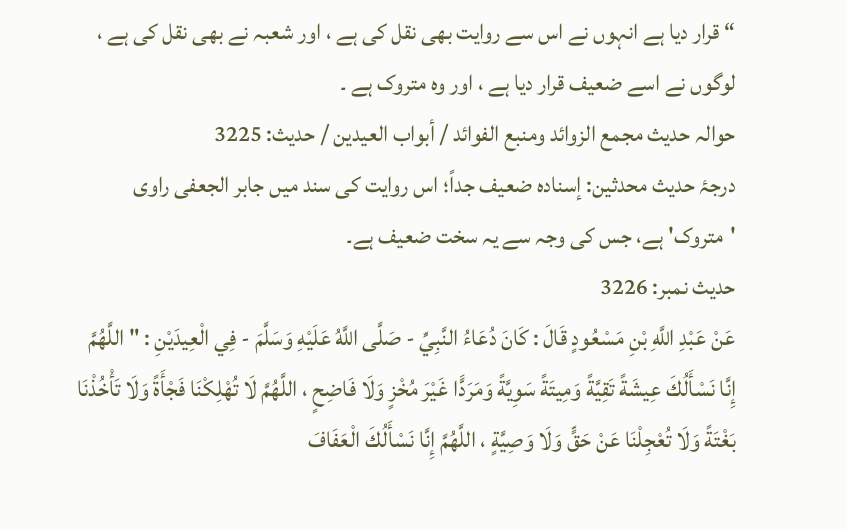“ قرار دیا ہے انہوں نے اس سے روایت بھی نقل کی ہے ، اور شعبہ نے بھی نقل کی ہے ، لوگوں نے اسے ضعیف قرار دیا ہے ، اور وہ متروک ہے ۔
حوالہ حدیث مجمع الزوائد ومنبع الفوائد / أبواب العيدين / حدیث: 3225
درجۂ حدیث محدثین: إسنادہ ضعیف جداً؛ اس روایت کی سند میں جابر الجعفی راوی 'متروک' ہے، جس کی وجہ سے یہ سخت ضعیف ہے۔
حدیث نمبر: 3226
عَنْ عَبْدِ اللَّهِ بْنِ مَسْعُودٍ قَالَ : كَانَ دُعَاءُ النَّبِيِّ - صَلَّى اللَّهُ عَلَيْهِ وَسَلَّمَ - فِي الْعِيدَيْنِ : " اللَّهُمَّ إِنَّا نَسْأَلُكَ عِيشَةً تَقِيَّةً وَمِيتَةً سَوِيَّةً وَمَرَدًّا غَيْرَ مُخْزٍ وَلَا فَاضِحٍ ، اللَّهُمَّ لَا تُهْلِكْنَا فَجْأَةً وَلَا تَأْخُذْنَا بَغْتَةً وَلَا تُعْجِلْنَا عَنْ حَقٍّ وَلَا وَصِيَّةٍ ، اللَّهُمَّ إِنَّا نَسْأَلُكَ الْعَفَافَ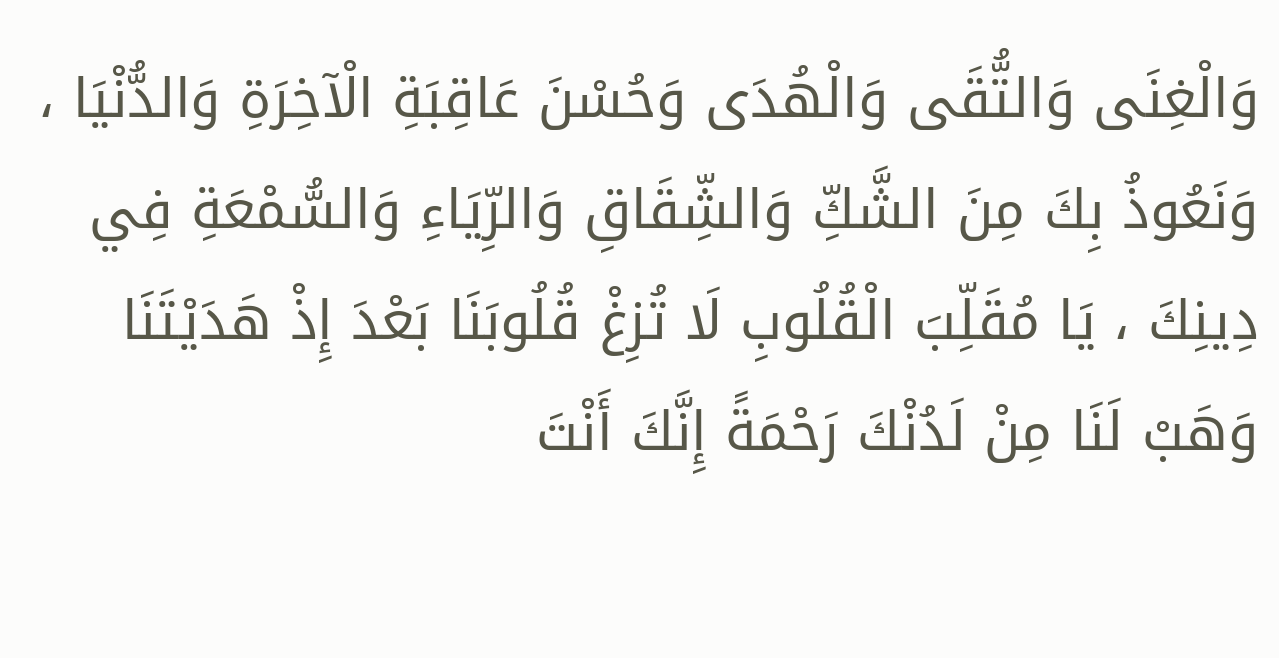وَالْغِنَى وَالتُّقَى وَالْهُدَى وَحُسْنَ عَاقِبَةِ الْآخِرَةِ وَالدُّنْيَا ، وَنَعُوذُ بِكَ مِنَ الشَّكِّ وَالشِّقَاقِ وَالرِّيَاءِ وَالسُّمْعَةِ فِي دِينِكَ ، يَا مُقَلِّبَ الْقُلُوبِ لَا تُزِغْ قُلُوبَنَا بَعْدَ إِذْ هَدَيْتَنَا وَهَبْ لَنَا مِنْ لَدُنْكَ رَحْمَةً إِنَّكَ أَنْتَ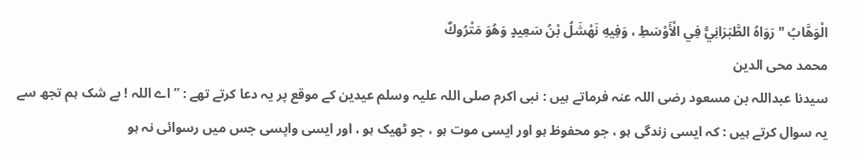الْوَهَّابُ " رَوَاهُ الطَّبَرَانِيُّ فِي الْأَوْسَطِ ، وَفِيهِ نَهْشَلُ بْنُ سَعِيدٍ وَهُوَ مَتْرُوكٌ
محمد محی الدین
سیدنا عبداللہ بن مسعود رضی اللہ عنہ فرماتے ہیں : نبی اکرم صلی اللہ علیہ وسلم عیدین کے موقع پر یہ دعا کرتے تھے : ” اے اللہ ! بے شک ہم تجھ سے یہ سوال کرتے ہیں : کہ ایسی زندگی ہو ، جو محفوظ ہو اور ایسی موت ہو ، جو ٹھیک ہو ، اور ایسی واپسی جس میں رسوائی نہ ہو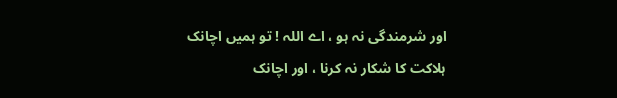اور شرمندگی نہ ہو ، اے اللہ ! تو ہمیں اچانک ہلاکت کا شکار نہ کرنا ، اور اچانک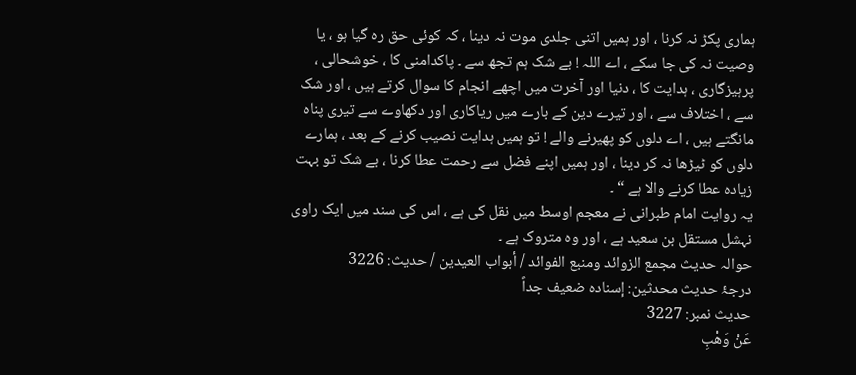ہماری پکڑ نہ کرنا ، اور ہمیں اتنی جلدی موت نہ دینا ، کہ کوئی حق رہ گیا ہو ، یا وصیت نہ کی جا سکے ، اے اللہ ! بے شک ہم تجھ سے ۔ پاکدامنی کا ، خوشحالی ، پرہیزگاری ، ہدایت کا ، دنیا اور آخرت میں اچھے انجام کا سوال کرتے ہیں ، اور شک سے ، اختلاف سے ، اور تیرے دین کے بارے میں ریاکاری اور دکھاوے سے تیری پناہ مانگتے ہیں ، اے دلوں کو پھیرنے والے ! تو ہمیں ہدایت نصیب کرنے کے بعد ، ہمارے دلوں کو ٹیڑھا نہ کر دینا ، اور ہمیں اپنے فضل سے رحمت عطا کرنا ، بے شک تو بہت زیادہ عطا کرنے والا ہے “ ۔
یہ روایت امام طبرانی نے معجم اوسط میں نقل کی ہے ، اس کی سند میں ایک راوی نہشل مستقل بن سعید ہے ، اور وہ متروک ہے ۔
حوالہ حدیث مجمع الزوائد ومنبع الفوائد / أبواب العيدين / حدیث: 3226
درجۂ حدیث محدثین: إسنادہ ضعیف جداً
حدیث نمبر: 3227
عَنْ وَهْبِ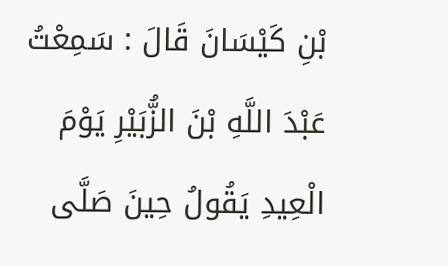بْنِ كَيْسَانَ قَالَ : سَمِعْتُ عَبْدَ اللَّهِ بْنَ الزُّبَيْرِ يَوْمَ الْعِيدِ يَقُولُ حِينَ صَلَّى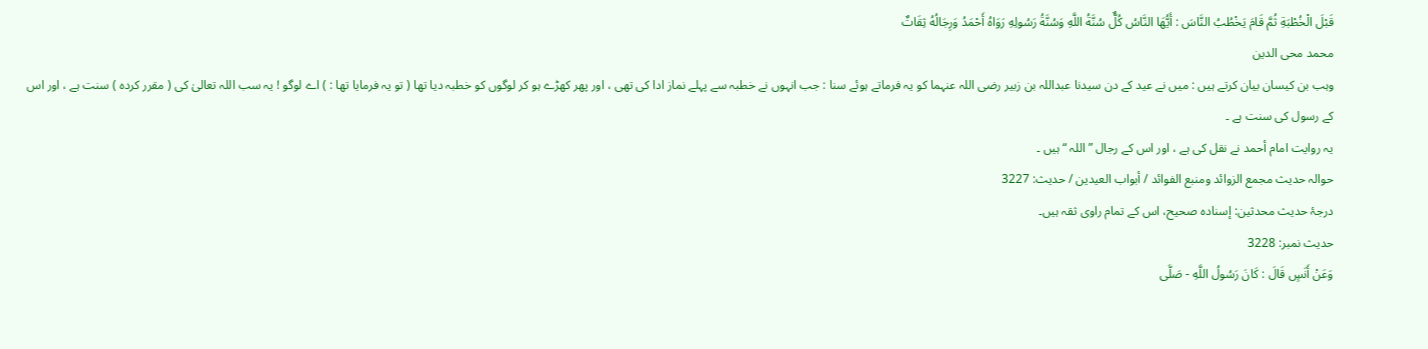قَبْلَ الْخُطْبَةِ ثُمَّ قَامَ يَخْطُبُ النَّاسَ : أَيُّهَا النَّاسُ كُلٌّ سُنَّةُ اللَّهِ وَسُنَّةُ رَسُولِهِ رَوَاهُ أَحْمَدُ وَرِجَالُهُ ثِقَاتٌ
محمد محی الدین
وہب بن کیسان بیان کرتے ہیں : میں نے عید کے دن سیدنا عبداللہ بن زبیر رضی اللہ عنہما کو یہ فرماتے ہوئے سنا : جب انہوں نے خطبہ سے پہلے نماز ادا کی تھی ، اور پھر کھڑے ہو کر لوگوں کو خطبہ دیا تھا ( تو یہ فرمایا تھا : ) اے لوگو ! یہ سب اللہ تعالیٰ کی ( مقرر کردہ ) سنت ہے ، اور اس کے رسول کی سنت ہے ۔
یہ روایت امام أحمد نے نقل کی ہے ، اور اس کے رجال ” اللہ “ ہیں ۔
حوالہ حدیث مجمع الزوائد ومنبع الفوائد / أبواب العيدين / حدیث: 3227
درجۂ حدیث محدثین: إسنادہ صحیح، اس کے تمام راوی ثقہ ہیں۔
حدیث نمبر: 3228
وَعَنْ أَنَسٍ قَالَ : كَانَ رَسُولُ اللَّهِ - صَلَّى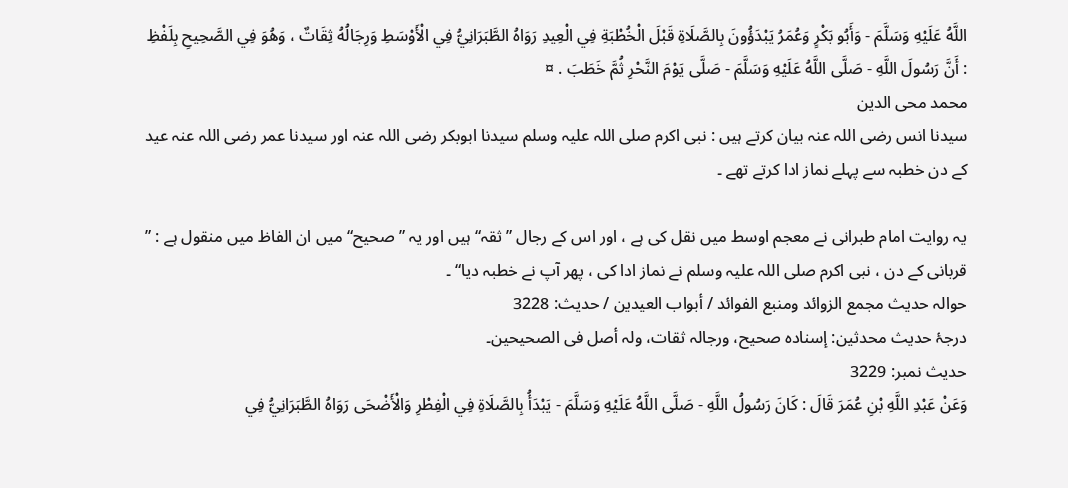اللَّهُ عَلَيْهِ وَسَلَّمَ - وَأَبُو بَكْرٍ وَعُمَرُ يَبْدَؤُونَ بِالصَّلَاةِ قَبْلَ الْخُطْبَةِ فِي الْعِيدِ رَوَاهُ الطَّبَرَانِيُّ فِي الْأَوْسَطِ وَرِجَالُهُ ثِقَاتٌ ، وَهُوَ فِي الصَّحِيحِ بِلَفْظِ : أَنَّ رَسُولَ اللَّهِ - صَلَّى اللَّهُ عَلَيْهِ وَسَلَّمَ - صَلَّى يَوْمَ النَّحْرِ ثُمَّ خَطَبَ . ¤
محمد محی الدین
سیدنا انس رضی اللہ عنہ بیان کرتے ہیں : نبی اکرم صلی اللہ علیہ وسلم سیدنا ابوبکر رضی اللہ عنہ اور سیدنا عمر رضی اللہ عنہ عید کے دن خطبہ سے پہلے نماز ادا کرتے تھے ۔

یہ روایت امام طبرانی نے معجم اوسط میں نقل کی ہے ، اور اس کے رجال ” ثقہ“ ہیں اور یہ ” صحیح“ میں ان الفاظ میں منقول ہے : ” قربانی کے دن ، نبی اکرم صلی اللہ علیہ وسلم نے نماز ادا کی ، پھر آپ نے خطبہ دیا“ ۔
حوالہ حدیث مجمع الزوائد ومنبع الفوائد / أبواب العيدين / حدیث: 3228
درجۂ حدیث محدثین: إسنادہ صحیح، ورجالہ ثقات، ولہ أصل فی الصحیحین۔
حدیث نمبر: 3229
وَعَنْ عَبْدِ اللَّهِ بْنِ عُمَرَ قَالَ : كَانَ رَسُولُ اللَّهِ - صَلَّى اللَّهُ عَلَيْهِ وَسَلَّمَ - يَبْدَأُ بِالصَّلَاةِ فِي الْفِطْرِ وَالْأَضْحَى رَوَاهُ الطَّبَرَانِيُّ فِي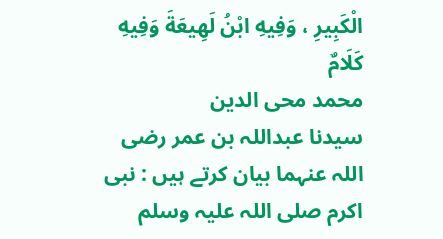الْكَبِيرِ ، وَفِيهِ ابْنُ لَهِيعَةَ وَفِيهِ كَلَامٌ
محمد محی الدین
سیدنا عبداللہ بن عمر رضی اللہ عنہما بیان کرتے ہیں : نبی اکرم صلی اللہ علیہ وسلم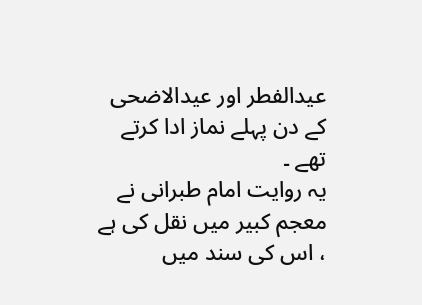عیدالفطر اور عیدالاضحی کے دن پہلے نماز ادا کرتے تھے ۔
یہ روایت امام طبرانی نے معجم کبیر میں نقل کی ہے ، اس کی سند میں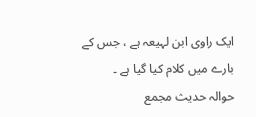ایک راوی ابن لہیعہ ہے ، جس کے بارے میں کلام کیا گیا ہے ۔
حوالہ حدیث مجمع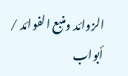الزوائد ومنبع الفوائد / أبواب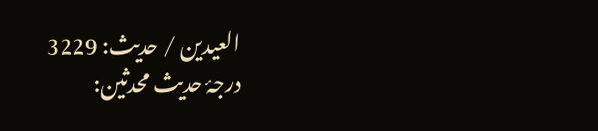العيدين / حدیث: 3229
درجۂ حدیث محدثین: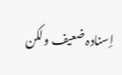إسنادہ ضعیف ولکن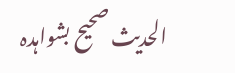الحدیث صحیح بشواہدہ